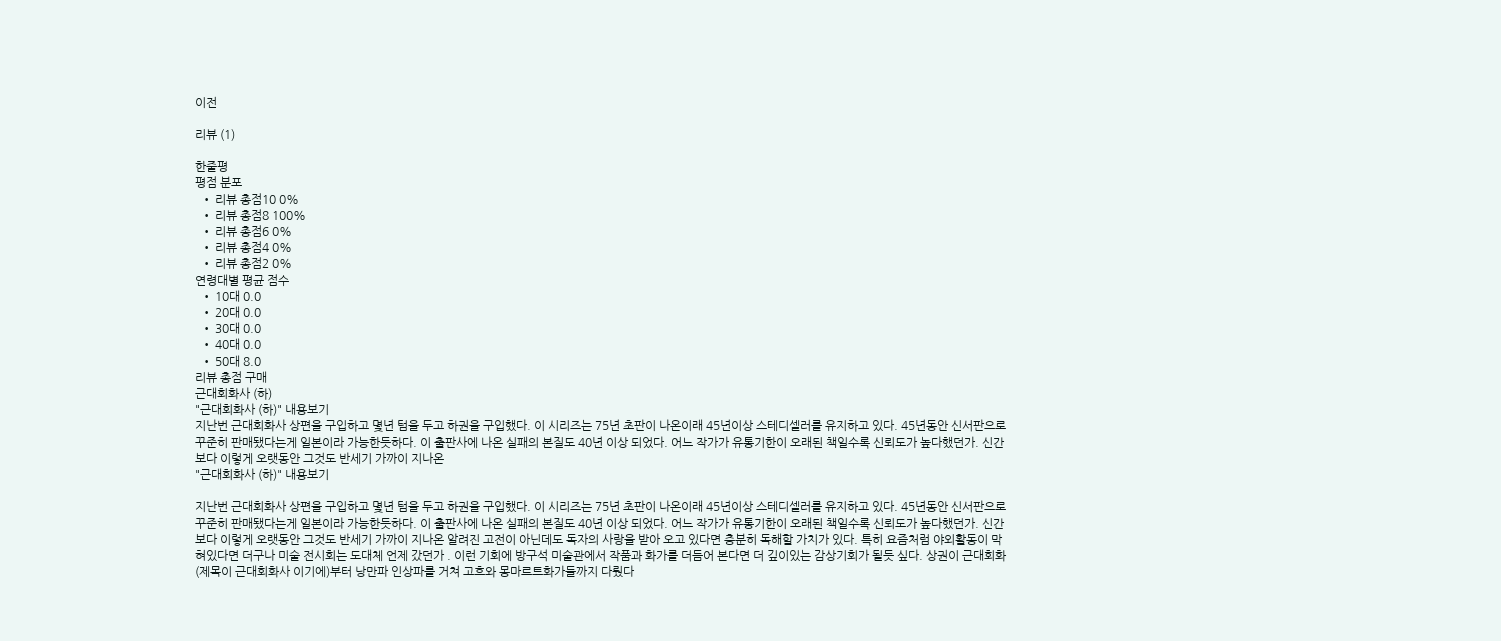이전

리뷰 (1)

한줄평
평점 분포
  • 리뷰 총점10 0%
  • 리뷰 총점8 100%
  • 리뷰 총점6 0%
  • 리뷰 총점4 0%
  • 리뷰 총점2 0%
연령대별 평균 점수
  • 10대 0.0
  • 20대 0.0
  • 30대 0.0
  • 40대 0.0
  • 50대 8.0
리뷰 총점 구매
근대회화사 (하)
"근대회화사 (하)" 내용보기
지난번 근대회화사 상편을 구입하고 몇년 텀을 두고 하권을 구입했다. 이 시리즈는 75년 초판이 나온이래 45년이상 스테디셀러를 유지하고 있다. 45년동안 신서판으로 꾸준히 판매됐다는게 일본이라 가능한듯하다. 이 출판사에 나온 실패의 본질도 40년 이상 되었다. 어느 작가가 유통기한이 오래된 책일수록 신뢰도가 높다했던가. 신간보다 이렇게 오랫동안 그것도 반세기 가까이 지나온
"근대회화사 (하)" 내용보기

지난번 근대회화사 상편을 구입하고 몇년 텀을 두고 하권을 구입했다. 이 시리즈는 75년 초판이 나온이래 45년이상 스테디셀러를 유지하고 있다. 45년동안 신서판으로 꾸준히 판매됐다는게 일본이라 가능한듯하다. 이 출판사에 나온 실패의 본질도 40년 이상 되었다. 어느 작가가 유통기한이 오래된 책일수록 신뢰도가 높다했던가. 신간보다 이렇게 오랫동안 그것도 반세기 가까이 지나온 알려진 고전이 아닌데도 독자의 사랑을 받아 오고 있다면 충분히 독해할 가치가 있다. 특히 요즘처럼 야외활동이 막혀있다면 더구나 미술 전시회는 도대체 언제 갔던가 . 이런 기회에 방구석 미술관에서 작품과 화가를 더듬어 본다면 더 깊이있는 감상기회가 될듯 싶다. 상권이 근대회화(제목이 근대회화사 이기에)부터 낭만파 인상파를 거쳐 고흐와 몽마르트화가들까지 다뤘다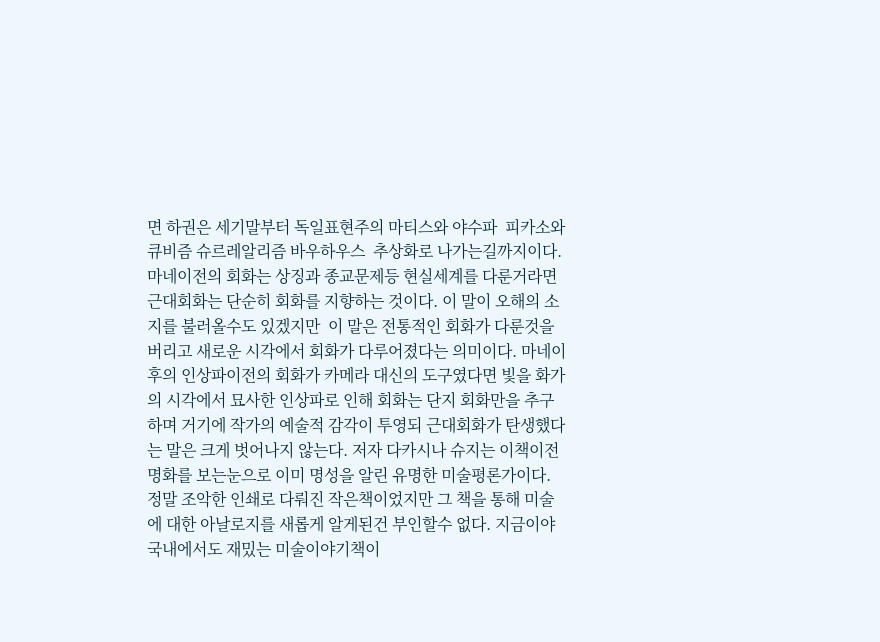면 하권은 세기말부터 독일표현주의 마티스와 야수파  피카소와 큐비즘 슈르레알리즘 바우하우스  추상화로 나가는길까지이다. 마네이전의 회화는 상징과 종교문제등 현실세계를 다룬거라면 근대회화는 단순히 회화를 지향하는 것이다. 이 말이 오해의 소지를 불러올수도 있겠지만  이 말은 전통적인 회화가 다룬것을 버리고 새로운 시각에서 회화가 다루어졌다는 의미이다. 마네이후의 인상파이전의 회화가 카메라 대신의 도구였다면 빛을 화가의 시각에서 묘사한 인상파로 인해 회화는 단지 회화만을 추구하며 거기에 작가의 예술적 감각이 투영되 근대회화가 탄생했다는 말은 크게 벗어나지 않는다. 저자 다카시나 슈지는 이책이전 명화를 보는눈으로 이미 명성을 알린 유명한 미술평론가이다. 정말 조악한 인쇄로 다뤄진 작은책이었지만 그 책을 통해 미술에 대한 아날로지를 새롭게 알게된건 부인할수 없다. 지금이야 국내에서도 재밌는 미술이야기책이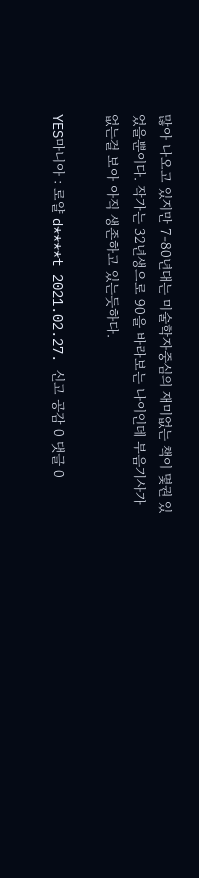많아 나오고 있지만 7-80년대는 미술학자중심의 재미없는 책이 몇권 있었을뿐이다. 작가는 32년생으로 90을 바라보는 나이인데 부음기사가 없는걸 보아 아직 생존하고 있는듯하다.

YES마니아 : 로얄 d****t 2021.02.27. 신고 공감 0 댓글 0